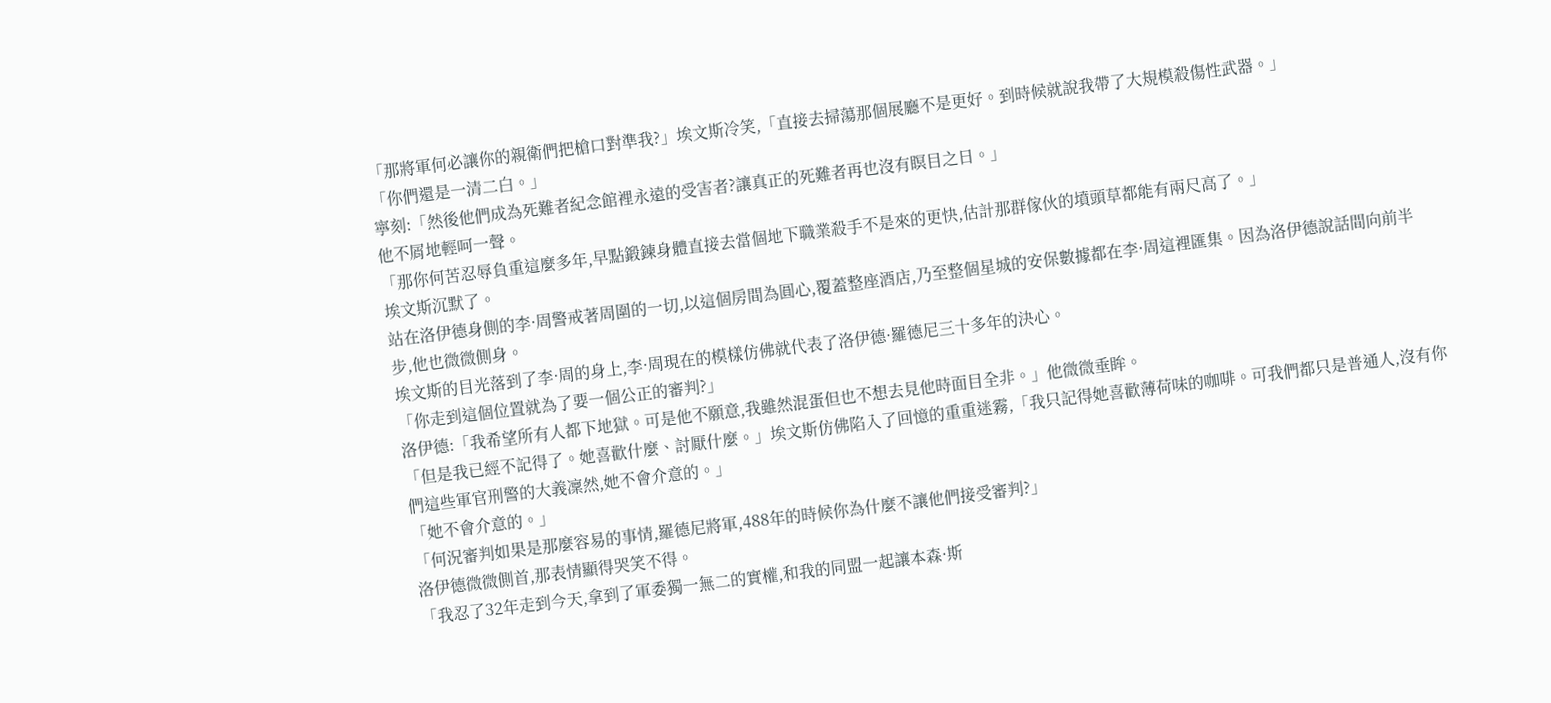「那將軍何必讓你的親衛們把槍口對準我?」埃文斯冷笑,「直接去掃蕩那個展廳不是更好。到時候就說我帶了大規模殺傷性武器。」
「你們還是一清二白。」
寧刻:「然後他們成為死難者紀念館裡永遠的受害者?讓真正的死難者再也沒有瞑目之日。」
他不屑地輕呵一聲。
「那你何苦忍辱負重這麼多年,早點鍛鍊身體直接去當個地下職業殺手不是來的更快,估計那群傢伙的墳頭草都能有兩尺高了。」
埃文斯沉默了。
站在洛伊德身側的李·周警戒著周圍的一切,以這個房間為圓心,覆蓋整座酒店,乃至整個星城的安保數據都在李·周這裡匯集。因為洛伊德說話間向前半步,他也微微側身。
埃文斯的目光落到了李·周的身上,李·周現在的模樣仿佛就代表了洛伊德·羅德尼三十多年的決心。
「你走到這個位置就為了要一個公正的審判?」
洛伊德:「我希望所有人都下地獄。可是他不願意,我雖然混蛋但也不想去見他時面目全非。」他微微垂眸。
「但是我已經不記得了。她喜歡什麼、討厭什麼。」埃文斯仿佛陷入了回憶的重重迷霧,「我只記得她喜歡薄荷味的咖啡。可我們都只是普通人,沒有你們這些軍官刑警的大義凜然,她不會介意的。」
「她不會介意的。」
「何況審判如果是那麼容易的事情,羅德尼將軍,488年的時候你為什麼不讓他們接受審判?」
洛伊德微微側首,那表情顯得哭笑不得。
「我忍了32年走到今天,拿到了軍委獨一無二的實權,和我的同盟一起讓本森·斯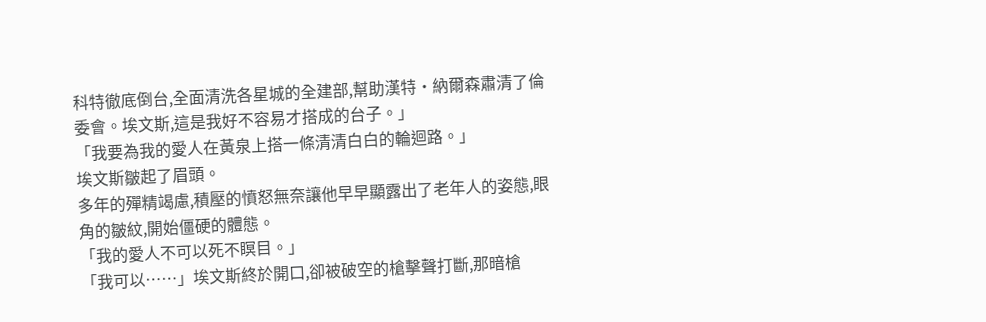科特徹底倒台,全面清洗各星城的全建部,幫助漢特·納爾森肅清了倫委會。埃文斯,這是我好不容易才搭成的台子。」
「我要為我的愛人在黃泉上搭一條清清白白的輪迴路。」
埃文斯皺起了眉頭。
多年的殫精竭慮,積壓的憤怒無奈讓他早早顯露出了老年人的姿態,眼角的皺紋,開始僵硬的體態。
「我的愛人不可以死不瞑目。」
「我可以……」埃文斯終於開口,卻被破空的槍擊聲打斷,那暗槍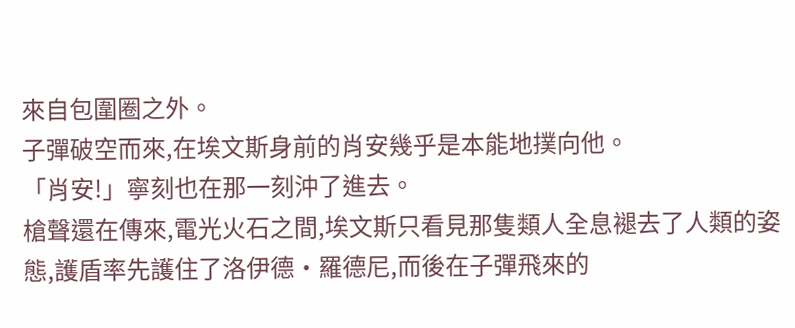來自包圍圈之外。
子彈破空而來,在埃文斯身前的肖安幾乎是本能地撲向他。
「肖安!」寧刻也在那一刻沖了進去。
槍聲還在傳來,電光火石之間,埃文斯只看見那隻類人全息褪去了人類的姿態,護盾率先護住了洛伊德·羅德尼,而後在子彈飛來的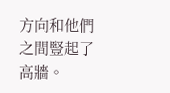方向和他們之間豎起了高牆。